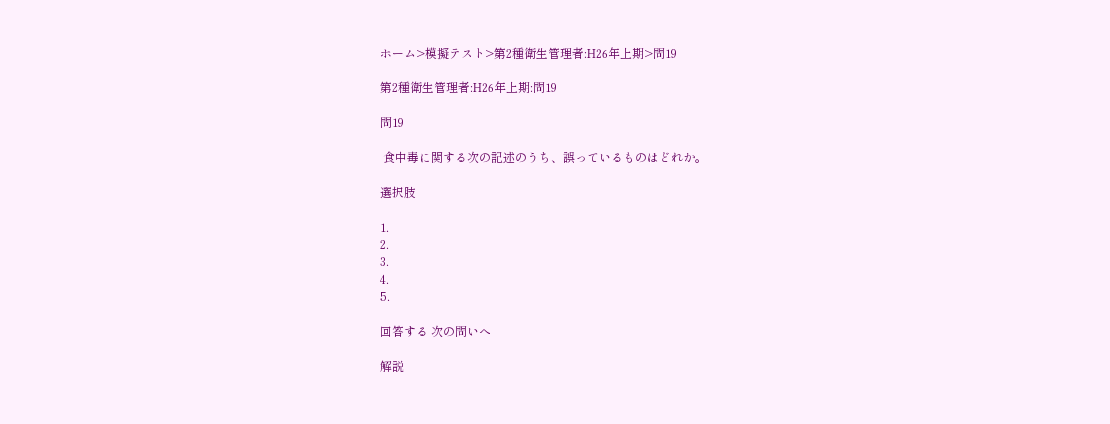ホーム>模擬テスト>第2種衛生管理者:H26年上期>問19

第2種衛生管理者:H26年上期:問19

問19

 食中毒に関する次の記述のうち、誤っているものはどれか。

選択肢

1.
2.
3.
4.
5.

回答する 次の問いへ

解説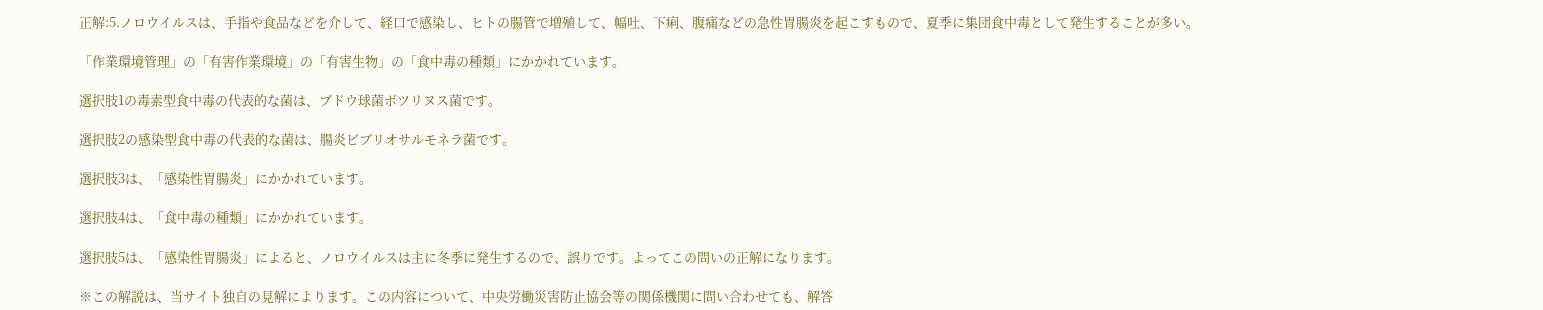正解:5.ノロウイルスは、手指や食品などを介して、経口で感染し、ヒトの腸管で増殖して、幅吐、下痢、腹痛などの急性胃腸炎を起こすもので、夏季に集団食中毒として発生することが多い。

「作業環境管理」の「有害作業環境」の「有害生物」の「食中毒の種類」にかかれています。

選択肢1の毒素型食中毒の代表的な菌は、ブドウ球菌ボツリヌス菌です。

選択肢2の感染型食中毒の代表的な菌は、腸炎ビブリオサルモネラ菌です。

選択肢3は、「感染性胃腸炎」にかかれています。

選択肢4は、「食中毒の種類」にかかれています。

選択肢5は、「感染性胃腸炎」によると、ノロウイルスは主に冬季に発生するので、誤りです。よってこの問いの正解になります。

※この解説は、当サイト独自の見解によります。この内容について、中央労働災害防止協会等の関係機関に問い合わせても、解答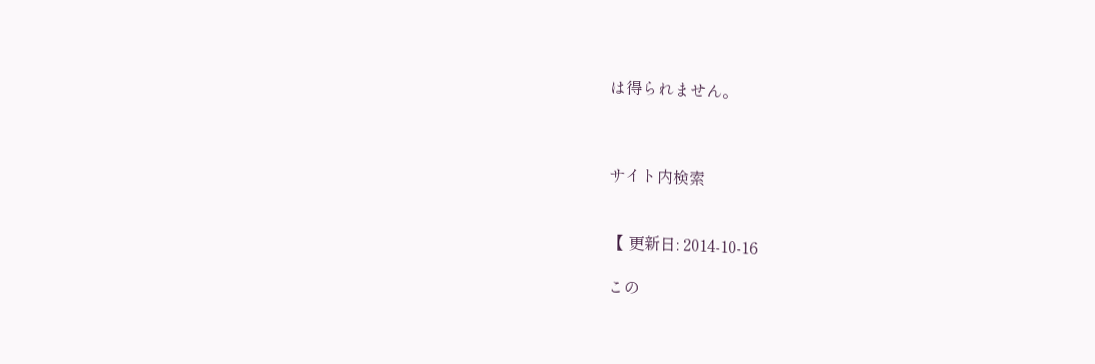は得られません。



サイト内検索


【 更新日: 2014-10-16

この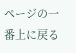ページの一番上に戻る